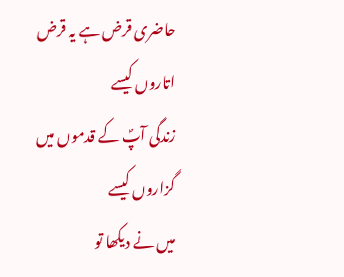حاضری قرض ہے یہ قرض اتاروں کیسے
زندگی آپؐ کے قدموں میں گزاروں کیسے
میں نے دیکھا تو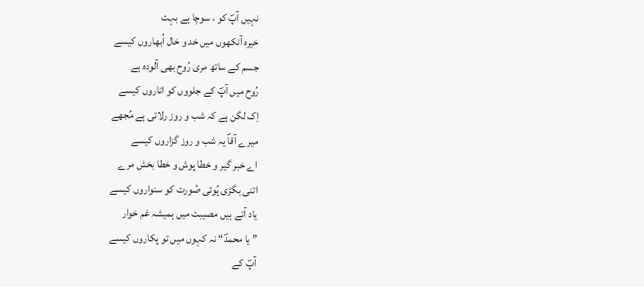نہیں آپؐ کو ، سوچا ہے بہت
خیرہ آنکھوں میں خد و خال اُبھاروں کیسے
جسم کے ساتھ مری رُوح بھی آلودہ ہے
رُوح میں آپؐ کے جلووں کو اتاروں کیسے
اِک لگن ہے کہ شب و روز رلاتی ہے مُجھے
میرے آقاؐ یہ شب و روز گزاروں کیسے
اے خبر گیر و خطا پوش و خطا بخش مرے
اتنی بگڑی ہُوئی صُورت کو سنواروں کیسے
یاد آتے ہیں مصیبت میں ہمیشہ غم خوار
” یا محمدؐ“ نہ کہوں میں تو پکاروں کیسے
آپؐ کے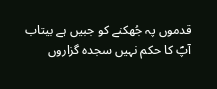قدموں پہ جُھکنے کو جبیں ہے بیتاب
آپؐ کا حکم نہیں سجدہ گزاروں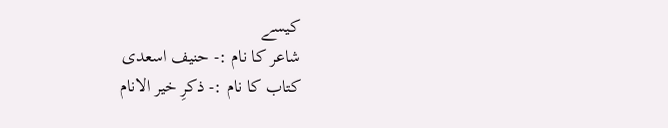کیسے
شاعر کا نام :- حنیف اسعدی
کتاب کا نام :- ذکرِ خیر الانام